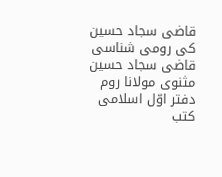قاضی سجاد حسین کی رومی شناسی
قاضی سجاد حسین مثنوی مولانا روم دفتر اوّل اسلامی کتب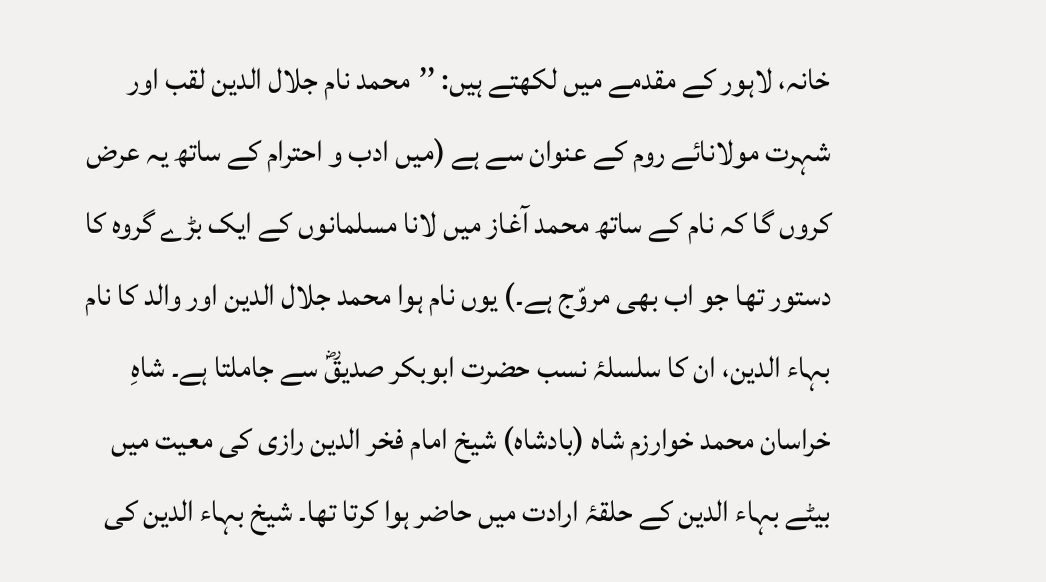خانہ، لاہور کے مقدمے میں لکھتے ہیں: ’’محمد نام جلال الدین لقب اور شہرت مولانائے روم کے عنوان سے ہے (میں ادب و احترام کے ساتھ یہ عرض کروں گا کہ نام کے ساتھ محمد آغاز میں لانا مسلمانوں کے ایک بڑے گروہ کا دستور تھا جو اب بھی مروّج ہے۔) یوں نام ہوا محمد جلال الدین اور والد کا نام بہاء الدین، ان کا سلسلۂ نسب حضرت ابوبکر صدیقؓ سے جاملتا ہے۔ شاہِ خراسان محمد خوارزم شاہ (بادشاہ) شیخ امام فخر الدین رازی کی معیت میں بیٹے بہاء الدین کے حلقۂ ارادت میں حاضر ہوا کرتا تھا۔ شیخ بہاء الدین کی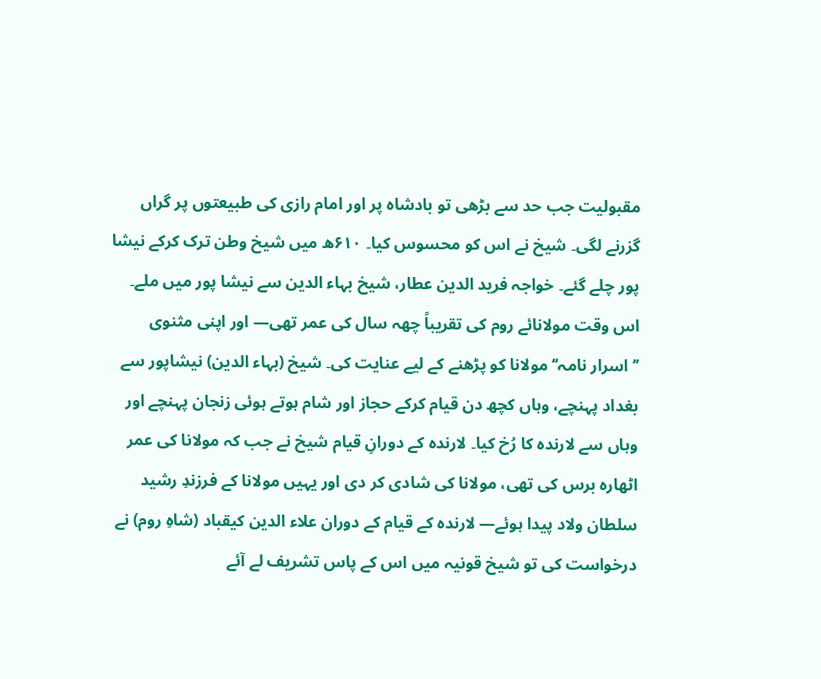مقبولیت جب حد سے بڑھی تو بادشاہ پر اور امام رازی کی طبیعتوں پر گراں گزرنے لگی۔ شیخ نے اس کو محسوس کیا۔ ۶۱۰ھ میں شیخ وطن ترک کرکے نیشا پور چلے گئے۔ خواجہ فرید الدین عطار، شیخ بہاء الدین سے نیشا پور میں ملے۔ اس وقت مولانائے روم کی تقریباً چھہ سال کی عمر تھی— اور اپنی مثنوی ’’اسرار نامہ‘‘ مولانا کو پڑھنے کے لیے عنایت کی۔ شیخ (بہاء الدین) نیشاپور سے بغداد پہنچے، وہاں کچھ دن قیام کرکے حجاز اور شام ہوتے ہوئی زنجان پہنچے اور وہاں سے لارندہ کا رُخ کیا۔ لارندہ کے دورانِ قیام شیخ نے جب کہ مولانا کی عمر اٹھارہ برس کی تھی، مولانا کی شادی کر دی اور یہیں مولانا کے فرزندِ رشید سلطان ولاد پیدا ہوئے— لارندہ کے قیام کے دوران علاء الدین کیقباد (شاہِ روم) نے درخواست کی تو شیخ قونیہ میں اس کے پاس تشریف لے آئے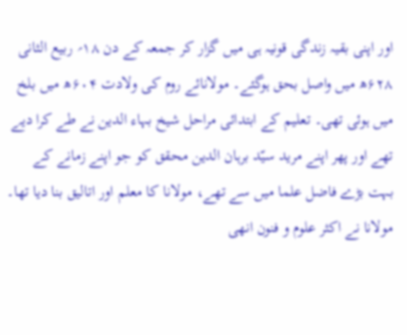اور اپنی بقیہ زندگی قونیہ ہی میں گزار کر جمعہ کے دن ۱۸؍ ربیع الثانی ۶۲۸ھ میں واصل بحق ہوگئے۔ مولانائے روم کی ولادت ۶۰۴ھ میں بلخ میں ہوئی تھی۔ تعلیم کے ابتدائی مراحل شیخ بہاء الدین نے طے کرا دیے تھے اور پھر اپنے مرید سیّد برہان الدین محقق کو جو اپنے زمانے کے بہت بڑے فاضل علما میں سے تھے، مولانا کا معلم اور اتالیق بنا دیا تھا۔ مولانا نے اکثر علوم و فنون انھی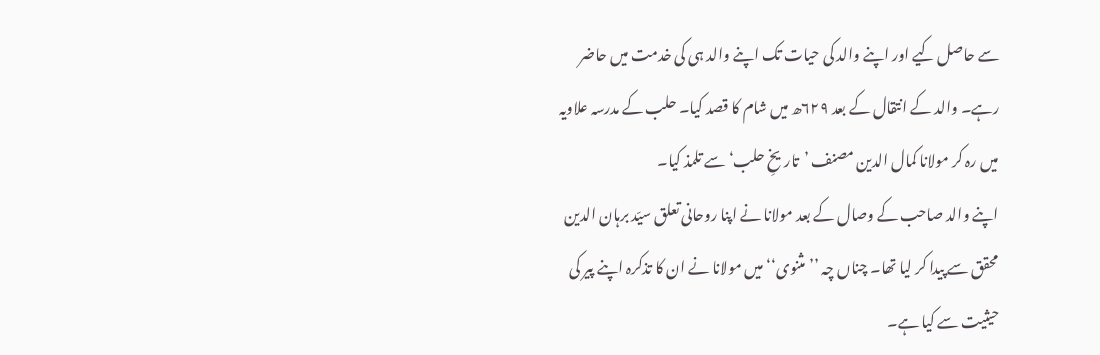سے حاصل کیے اور اپنے والد کی حیات تک اپنے والد ہی کی خدمت میں حاضر رہے۔ والد کے انتقال کے بعد ۶۲۹ھ میں شام کا قصد کیا۔ حلب کے مدرسہ علاویہ میں رہ کر مولانا کمال الدین مصنف ’تاریخِ حلب‘ سے تلمذ کیا۔
اپنے والد صاحب کے وصال کے بعد مولانا نے اپنا روحانی تعلق سیّد برہان الدین محقق سے پیدا کر لیا تھا۔ چناں چہ ’’مثنوی‘‘ میں مولانا نے ان کا تذکرہ اپنے پیر کی حیثیت سے کیا ہے۔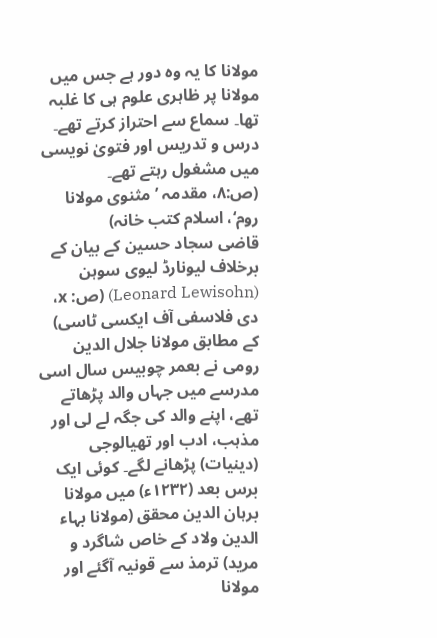مولانا کا یہ وہ دور ہے جس میں مولانا پر ظاہری علوم ہی کا غلبہ تھا۔ سماع سے احتراز کرتے تھے۔ درس و تدریس اور فتویٰ نویسی میں مشغول رہتے تھے۔
(ص:۸، مقدمہ ’مثنوی مولانا روم‘، اسلام کتب خانہ)
قاضی سجاد حسین کے بیان کے برخلاف لیونارڈ لیوی سوہن (Leonard Lewisohn) (ص: x، دی فلاسفی آف ایکسی ٹاسی) کے مطابق مولانا جلال الدین رومی نے بعمر چوبیس سال اسی مدرسے میں جہاں والد پڑھاتے تھے، اپنے والد کی جگہ لے لی اور مذہب، ادب اور تھیالوجی (دینیات) پڑھانے لگے۔ کوئی ایک برس بعد (۱۲۳۲ء) میں مولانا برہان الدین محقق (مولانا بہاء الدین ولاد کے خاص شاگرد و مرید) ترمذ سے قونیہ آگئے اور مولانا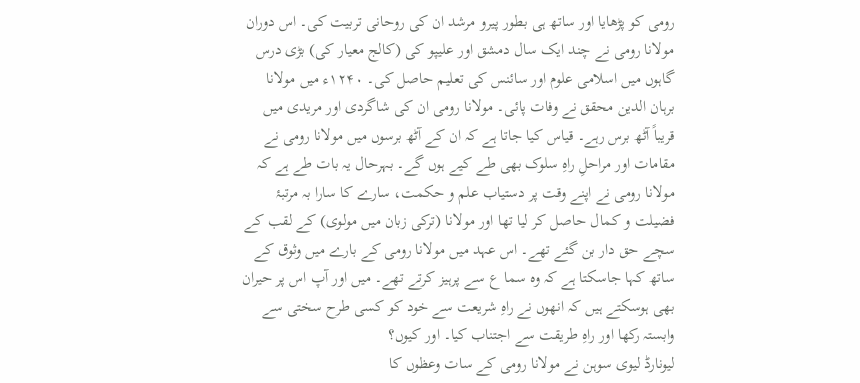رومی کو پڑھایا اور ساتھ ہی بطور پیرو مرشد ان کی روحانی تربیت کی۔ اس دوران مولانا رومی نے چند ایک سال دمشق اور علیپو کی (کالج معیار کی) بڑی درس گاہوں میں اسلامی علوم اور سائنس کی تعلیم حاصل کی۔ ۱۲۴۰ء میں مولانا برہان الدین محقق نے وفات پائی۔ مولانا رومی ان کی شاگردی اور مریدی میں قریباً آٹھ برس رہے۔ قیاس کیا جاتا ہے کہ ان کے آٹھ برسوں میں مولانا رومی نے مقامات اور مراحلِ راہِ سلوک بھی طے کیے ہوں گے۔ بہرحال یہ بات طے ہے کہ مولانا رومی نے اپنے وقت پر دستیاب علم و حکمت، سارے کا سارا بہ مرتبۂ فضیلت و کمال حاصل کر لیا تھا اور مولانا (ترکی زبان میں مولوی) کے لقب کے سچے حق دار بن گئے تھے۔ اس عہد میں مولانا رومی کے بارے میں وثوق کے ساتھ کہا جاسکتا ہے کہ وہ سما ع سے پرہیز کرتے تھے۔ میں اور آپ اس پر حیران بھی ہوسکتے ہیں کہ انھوں نے راہِ شریعت سے خود کو کسی طرح سختی سے وابستہ رکھا اور راہِ طریقت سے اجتناب کیا۔ اور کیوں؟
لیونارڈ لیوی سوہن نے مولانا رومی کے سات وعظوں کا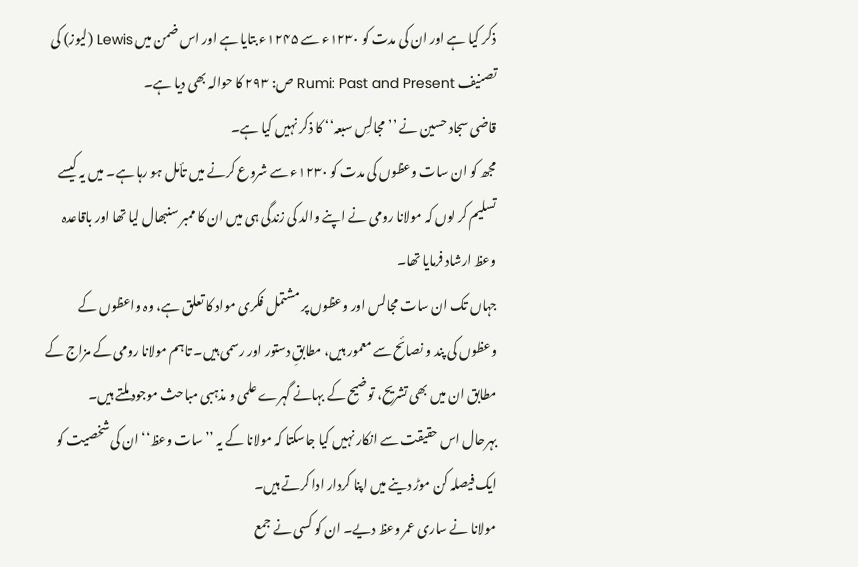ذکر کیا ہے اور ان کی مدت کو ۱۲۳۰ء سے ۱۲۴۵ء بتایا ہے اور اس ضمن میں Lewis (لیوز) کی تصنیف Rumi: Past and Present ص: ۲۹۳ کا حوالہ بھی دیا ہے۔
قاضی سجاد حسین نے ’’مجالسِ سبعہ‘‘ کا ذکر نہیں کیا ہے۔
مجھ کو ان سات وعظوں کی مدت کو ۱۲۳۰ء سے شروع کرنے میں تأمل ہو رہا ہے۔ میں یہ کیسے تسلیم کر لوں کہ مولانا رومی نے اپنے والد کی زندگی ہی میں ان کا ممبر سنبھال لیا تھا اور باقاعدہ وعظ ارشاد فرمایا تھا۔
جہاں تک ان سات مجالس اور وعظوں پر مشتمل فکری مواد کا تعلق ہے، وہ واعظوں کے وعظوں کی پند و نصائح سے معمور ہیں، مطابقِ دستور اور رسمی ہیں۔ تاہم مولانا رومی کے مزاج کے مطابق ان میں بھی تشریح، توضیح کے بہانے گہرے علمی و مذہبی مباحث موجود ملتے ہیں۔
بہرحال اس حقیقت سے انکار نہیں کیا جاسکتا کہ مولانا کے یہ ’’سات وعظ‘‘ ان کی شخصیت کو ایک فیصلہ کن موڑ دینے میں اپنا کردار ادا کرتے ہیں۔
مولانا نے ساری عمر وعظ دیے۔ ان کو کسی نے جمع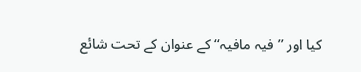کیا اور ’’فیہ مافیہ‘‘ کے عنوان کے تحت شائع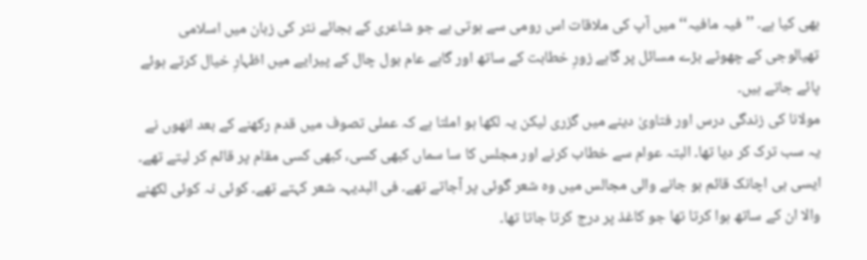بھی کیا ہے۔ ’’فیہ مافیہ‘‘ میں آپ کی ملاقات اس رومی سے ہوتی ہے جو شاعری کے بجائے نثر کی زبان میں اسلامی تھیالوجی کے چھوٹے بڑے مسائل پر گاہے زورِ خطابت کے ساتھ اور گاہے عام بول چال کے پیرایے میں اظہارِ خیال کرتے ہوئے پائے جاتے ہیں۔
مولانا کی زندگی درس اور فتاویٰ دینے میں گزری لیکن یہ لکھا ہو املتا ہے کہ عملی تصوف میں قدم رکھنے کے بعد انھوں نے یہ سب ترک کر دیا تھا۔ البتہ عوام سے خطاب کرنے اور مجلس کا سا سماں کبھی کسی، کبھی کسی مقام پر قائم کر لیتے تھے۔ ایسی ہی اچانک قائم ہو جانے والی مجالس میں وہ شعر گوئی پر آجاتے تھے۔ فی البدیہہ شعر کہتے تھے۔ کوئی نہ کوئی لکھنے والا ان کے ساتھ ہوا کرتا تھا جو کاغذ پر درج کرتا جاتا تھا۔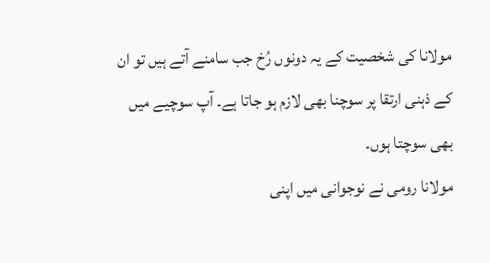مولانا کی شخصیت کے یہ دونوں رُخ جب سامنے آتے ہیں تو ان کے ذہنی ارتقا پر سوچنا بھی لازم ہو جاتا ہے۔ آپ سوچیے میں بھی سوچتا ہوں۔
مولانا رومی نے نوجوانی میں اپنی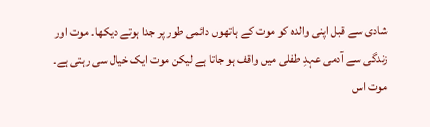شادی سے قبل اپنی والدہ کو موت کے ہاتھوں دائمی طور پر جدا ہوتے دیکھا۔ موت اور زندگی سے آدمی عہدِ طفلی میں واقف ہو جاتا ہے لیکن موت ایک خیال سی رہتی ہے۔ موت اس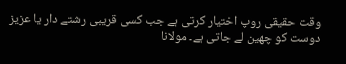وقت حقیقی روپ اختیار کرتی ہے جب کسی قریبی رشتے دار یا عزیز دوست کو چھین لے جاتی ہے۔ مولانا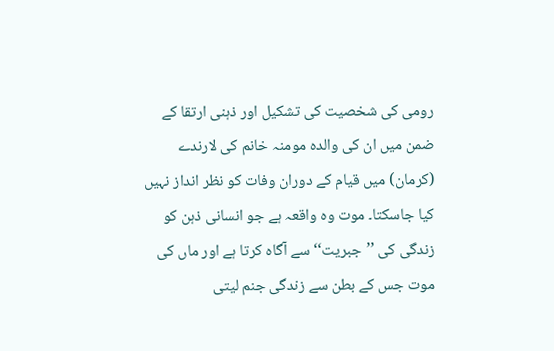رومی کی شخصیت کی تشکیل اور ذہنی ارتقا کے ضمن میں ان کی والدہ مومنہ خانم کی لارندے (کرمان) میں قیام کے دوران وفات کو نظر انداز نہیں کیا جاسکتا۔ موت وہ واقعہ ہے جو انسانی ذہن کو زندگی کی ’’جبریت‘‘ سے آگاہ کرتا ہے اور ماں کی موت جس کے بطن سے زندگی جنم لیتی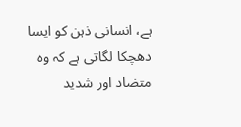ہے، انسانی ذہن کو ایسا دھچکا لگاتی ہے کہ وہ متضاد اور شدید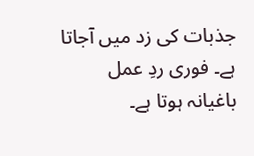جذبات کی زد میں آجاتا ہے۔ فوری ردِ عمل باغیانہ ہوتا ہے۔